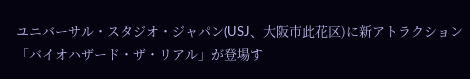ユニバーサル・スタジオ・ジャパン(USJ、大阪市此花区)に新アトラクション「バイオハザード・ザ・リアル」が登場す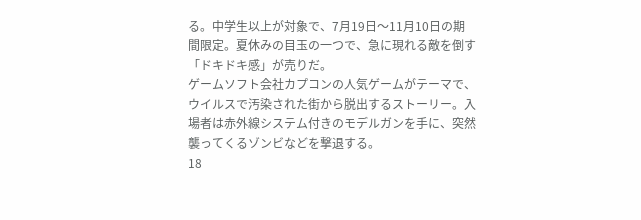る。中学生以上が対象で、7月19日〜11月10日の期間限定。夏休みの目玉の一つで、急に現れる敵を倒す「ドキドキ感」が売りだ。
ゲームソフト会社カプコンの人気ゲームがテーマで、ウイルスで汚染された街から脱出するストーリー。入場者は赤外線システム付きのモデルガンを手に、突然襲ってくるゾンビなどを撃退する。
18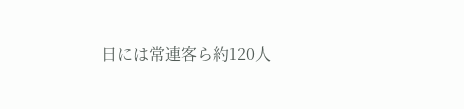日には常連客ら約120人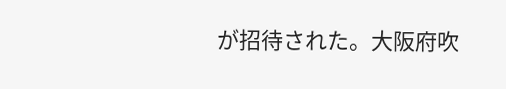が招待された。大阪府吹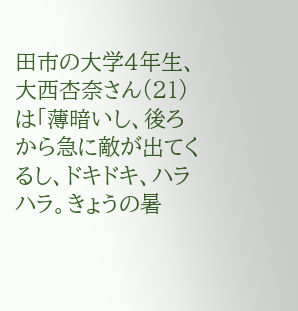田市の大学4年生、大西杏奈さん(21)は「薄暗いし、後ろから急に敵が出てくるし、ドキドキ、ハラハラ。きょうの暑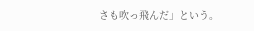さも吹っ飛んだ」という。